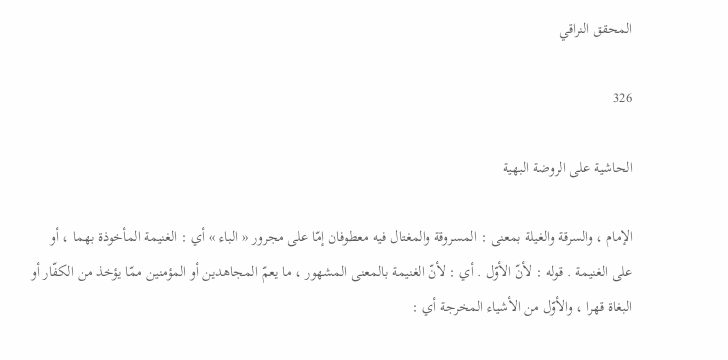المحقق النراقي

326

الحاشية على الروضة البهية

الإمام ، والسرقة والغيلة بمعنى : المسروقة والمغتال فيه معطوفان إمّا على مجرور « الباء » أي : الغنيمة المأخوذة بهما ، أو على الغنيمة . قوله : لأنّ الأوّل . أي : لأنّ الغنيمة بالمعنى المشهور ، ما يعمّ المجاهدين أو المؤمنين ممّا يؤخذ من الكفّار أو البغاة قهرا ، والأوّل من الأشياء المخرجة أي :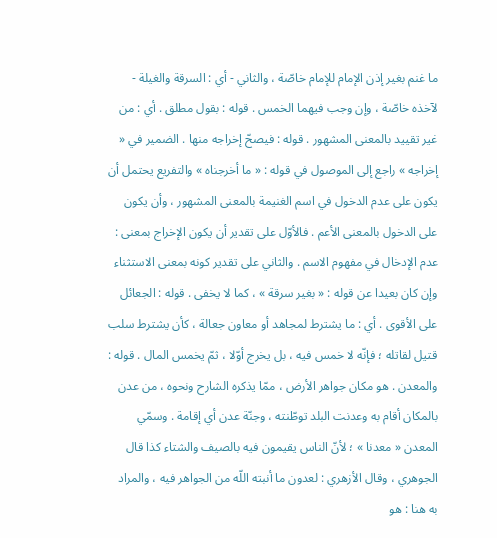ما غنم بغير إذن الإمام للإمام خاصّة ، والثاني - أي : السرقة والغيلة - لآخذه خاصّة ، وإن وجب فيهما الخمس . قوله : بقول مطلق . أي : من غير تقييد بالمعنى المشهور . قوله : فيصحّ إخراجه منها . الضمير في « إخراجه » راجع إلى الموصول في قوله : « ما أخرجناه » والتفريع يحتمل أن يكون على عدم الدخول في اسم الغنيمة بالمعنى المشهور ، وأن يكون على الدخول بالمعنى الأعم . فالأوّل على تقدير أن يكون الإخراج بمعنى : عدم الإدخال في مفهوم الاسم . والثاني على تقدير كونه بمعنى الاستثناء وإن كان بعيدا عن قوله : « بغير سرقة » ، كما لا يخفى . قوله : الجعائل على الأقوى . أي : ما يشترط لمجاهد أو معاون جعالة ، كأن يشترط سلب قتيل لقاتله ؛ فإنّه لا خمس فيه ، بل يخرج أوّلا ، ثمّ يخمس المال . قوله : والمعدن . هو مكان جواهر الأرض ، ممّا يذكره الشارح ونحوه ، من عدن بالمكان أقام به وعدنت البلد توطّنته ، وجنّة عدن أي إقامة . وسمّي المعدن « معدنا » ؛ لأنّ الناس يقيمون فيه بالصيف والشتاء كذا قال الجوهري ، وقال الأزهري : لعدون ما أنبته اللّه من الجواهر فيه ، والمراد به هنا : هو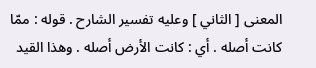المعنى [ الثاني ] وعليه تفسير الشارح . قوله : ممّا كانت أصله . أي : كانت الأرض أصله . وهذا القيد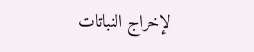لإخراج النباتات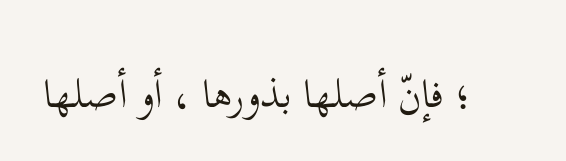؛ فإنّ أصلها بذورها ، أو أصلها